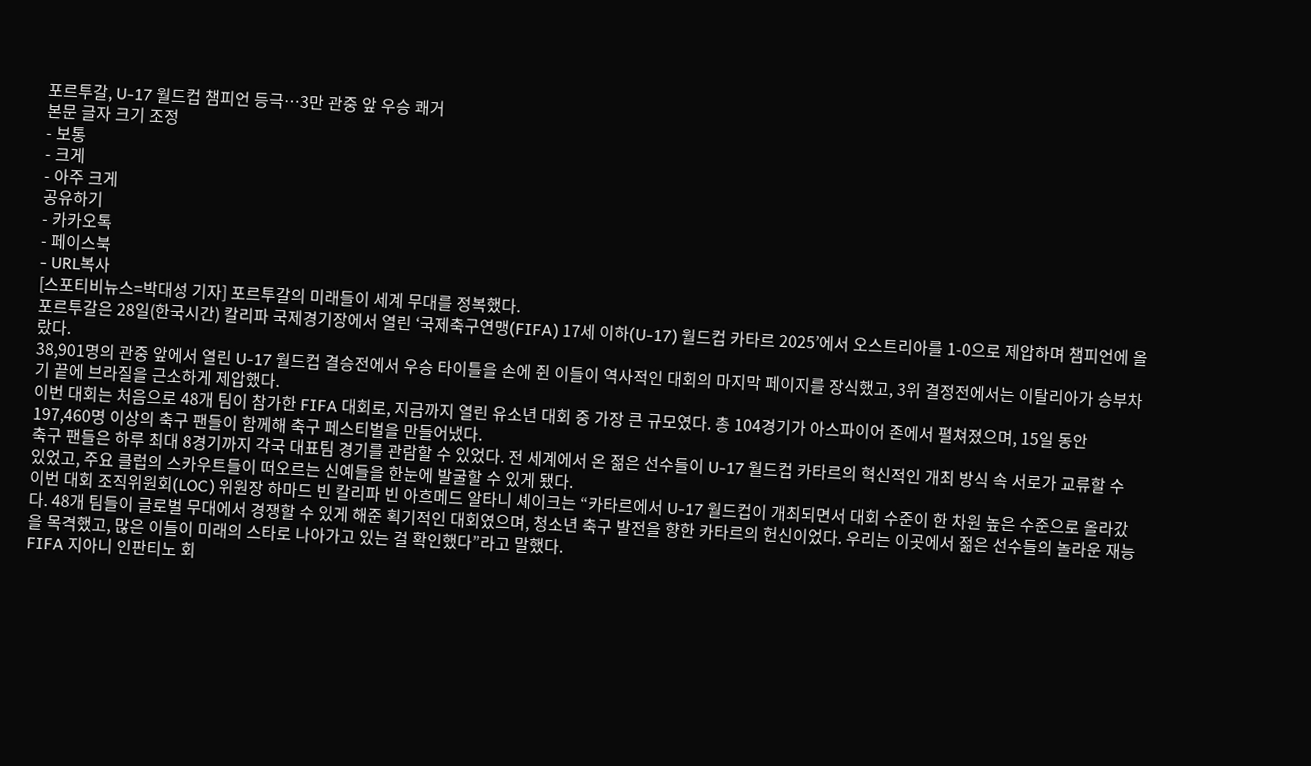포르투갈, U-17 월드컵 챔피언 등극…3만 관중 앞 우승 쾌거
본문 글자 크기 조정
- 보통
- 크게
- 아주 크게
공유하기
- 카카오톡
- 페이스북
- URL복사
[스포티비뉴스=박대성 기자] 포르투갈의 미래들이 세계 무대를 정복했다.
포르투갈은 28일(한국시간) 칼리파 국제경기장에서 열린 ‘국제축구연맹(FIFA) 17세 이하(U-17) 월드컵 카타르 2025’에서 오스트리아를 1-0으로 제압하며 챔피언에 올랐다.
38,901명의 관중 앞에서 열린 U-17 월드컵 결승전에서 우승 타이틀을 손에 쥔 이들이 역사적인 대회의 마지막 페이지를 장식했고, 3위 결정전에서는 이탈리아가 승부차기 끝에 브라질을 근소하게 제압했다.
이번 대회는 처음으로 48개 팀이 참가한 FIFA 대회로, 지금까지 열린 유소년 대회 중 가장 큰 규모였다. 총 104경기가 아스파이어 존에서 펼쳐졌으며, 15일 동안 197,460명 이상의 축구 팬들이 함께해 축구 페스티벌을 만들어냈다.
축구 팬들은 하루 최대 8경기까지 각국 대표팀 경기를 관람할 수 있었다. 전 세계에서 온 젊은 선수들이 U-17 월드컵 카타르의 혁신적인 개최 방식 속 서로가 교류할 수 있었고, 주요 클럽의 스카우트들이 떠오르는 신예들을 한눈에 발굴할 수 있게 됐다.
이번 대회 조직위원회(LOC) 위원장 하마드 빈 칼리파 빈 아흐메드 알타니 셰이크는 “카타르에서 U-17 월드컵이 개최되면서 대회 수준이 한 차원 높은 수준으로 올라갔다. 48개 팀들이 글로벌 무대에서 경쟁할 수 있게 해준 획기적인 대회였으며, 청소년 축구 발전을 향한 카타르의 헌신이었다. 우리는 이곳에서 젊은 선수들의 놀라운 재능을 목격했고, 많은 이들이 미래의 스타로 나아가고 있는 걸 확인했다”라고 말했다.
FIFA 지아니 인판티노 회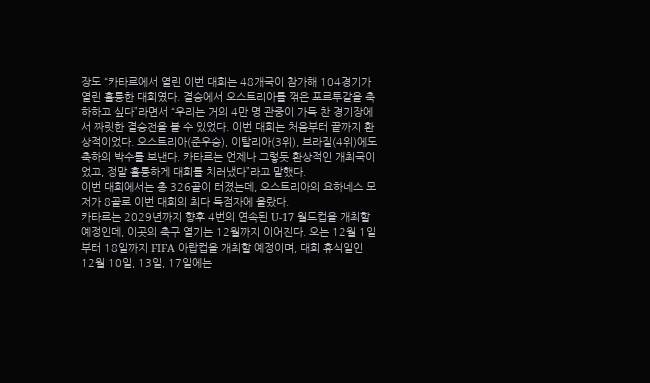장도 “카타르에서 열린 이번 대회는 48개국이 참가해 104경기가 열린 훌륭한 대회였다. 결승에서 오스트리아를 꺾은 포르투갈을 축하하고 싶다”라면서 “우리는 거의 4만 명 관중이 가득 찬 경기장에서 짜릿한 결승전을 볼 수 있었다. 이번 대회는 처음부터 끝까지 환상적이었다. 오스트리아(준우승), 이탈리아(3위), 브라질(4위)에도 축하의 박수를 보낸다. 카타르는 언제나 그렇듯 환상적인 개최국이었고, 정말 훌륭하게 대회를 치러냈다”라고 말했다.
이번 대회에서는 총 326골이 터졌는데, 오스트리아의 요하네스 모저가 8골로 이번 대회의 최다 득점자에 올랐다.
카타르는 2029년까지 향후 4번의 연속된 U-17 월드컵을 개최할 예정인데, 이곳의 축구 열기는 12월까지 이어진다. 오는 12월 1일부터 18일까지 FIFA 아랍컵을 개최할 예정이며, 대회 휴식일인 12월 10일, 13일, 17일에는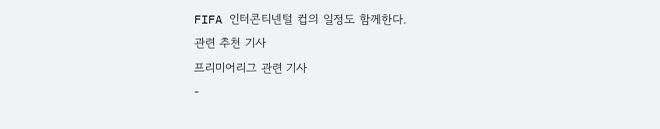FIFA 인터콘티넨털 컵의 일정도 함께한다.
관련 추천 기사
프리미어리그 관련 기사
-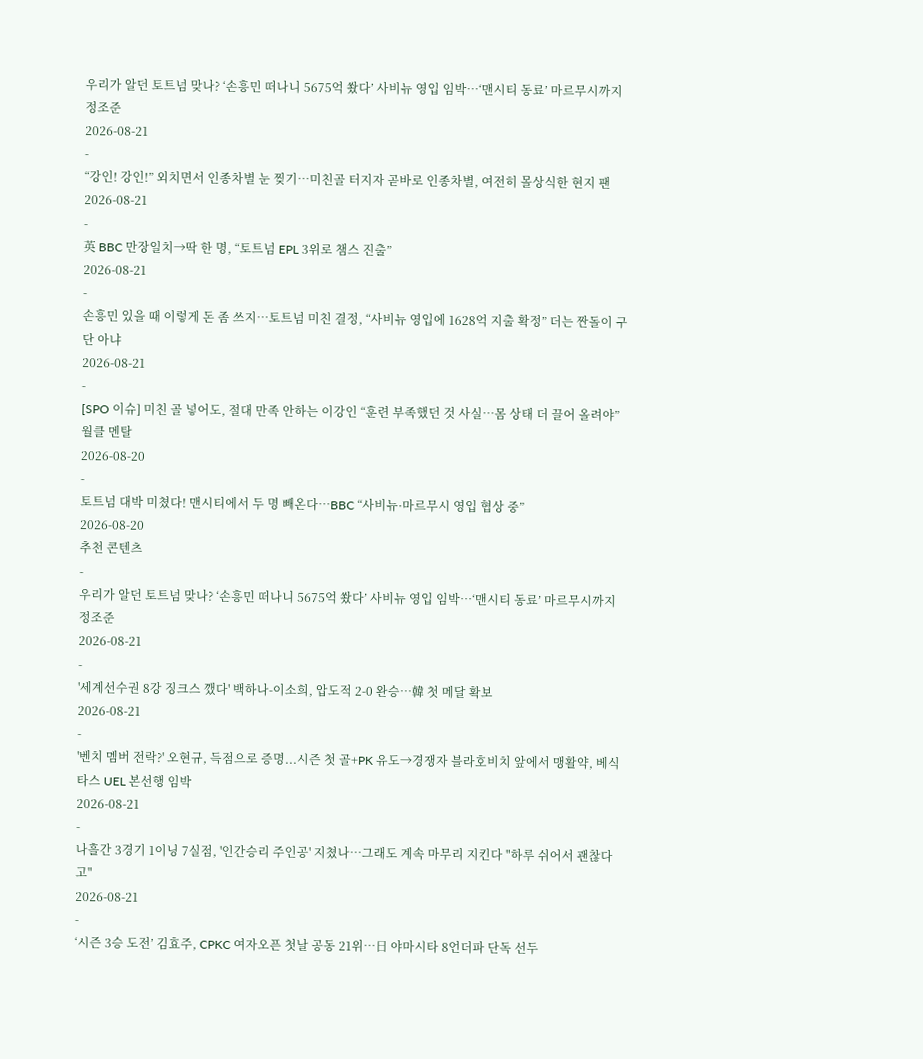우리가 알던 토트넘 맞나? ‘손흥민 떠나니 5675억 쐈다’ 사비뉴 영입 임박…‘맨시티 동료’ 마르무시까지 정조준
2026-08-21
-
“강인! 강인!” 외치면서 인종차별 눈 찢기…미친골 터지자 곧바로 인종차별, 여전히 몰상식한 현지 팬
2026-08-21
-
英 BBC 만장일치→딱 한 명, “토트넘 EPL 3위로 챔스 진출”
2026-08-21
-
손흥민 있을 때 이렇게 돈 좀 쓰지…토트넘 미친 결정, “사비뉴 영입에 1628억 지출 확정” 더는 짠돌이 구단 아냐
2026-08-21
-
[SPO 이슈] 미친 골 넣어도, 절대 만족 안하는 이강인 “훈련 부족했던 것 사실…몸 상태 더 끌어 올려야” 월클 멘탈
2026-08-20
-
토트넘 대박 미쳤다! 맨시티에서 두 명 빼온다…BBC “사비뉴·마르무시 영입 협상 중”
2026-08-20
추천 콘텐츠
-
우리가 알던 토트넘 맞나? ‘손흥민 떠나니 5675억 쐈다’ 사비뉴 영입 임박…‘맨시티 동료’ 마르무시까지 정조준
2026-08-21
-
'세계선수권 8강 징크스 깼다' 백하나-이소희, 압도적 2-0 완승…韓 첫 메달 확보
2026-08-21
-
'벤치 멤버 전락?' 오현규, 득점으로 증명...시즌 첫 골+PK 유도→경쟁자 블라호비치 앞에서 맹활약, 베식타스 UEL 본선행 임박
2026-08-21
-
나흘간 3경기 1이닝 7실점, '인간승리 주인공' 지쳤나…그래도 계속 마무리 지킨다 "하루 쉬어서 괜찮다고"
2026-08-21
-
‘시즌 3승 도전’ 김효주, CPKC 여자오픈 첫날 공동 21위…日 야마시타 8언더파 단독 선두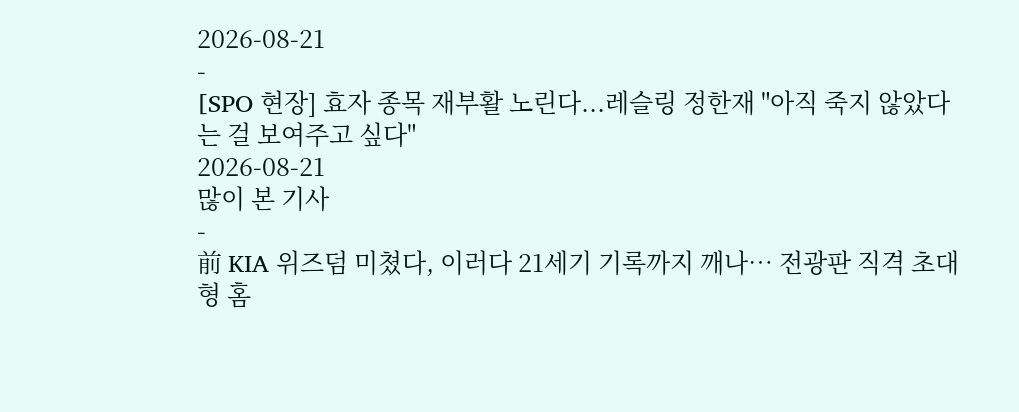2026-08-21
-
[SPO 현장] 효자 종목 재부활 노린다...레슬링 정한재 "아직 죽지 않았다는 걸 보여주고 싶다"
2026-08-21
많이 본 기사
-
前 KIA 위즈덤 미쳤다, 이러다 21세기 기록까지 깨나… 전광판 직격 초대형 홈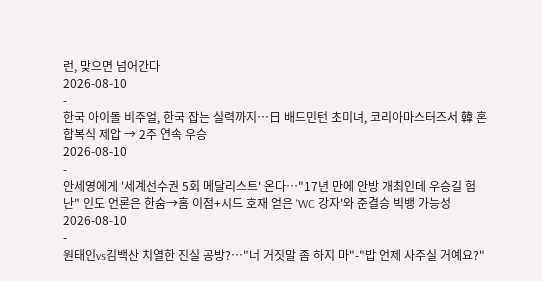런, 맞으면 넘어간다
2026-08-10
-
한국 아이돌 비주얼, 한국 잡는 실력까지…日 배드민턴 초미녀, 코리아마스터즈서 韓 혼합복식 제압 → 2주 연속 우승
2026-08-10
-
안세영에게 '세계선수권 5회 메달리스트' 온다…"17년 만에 안방 개최인데 우승길 험난" 인도 언론은 한숨→홈 이점+시드 호재 얻은 'WC 강자'와 준결승 빅뱅 가능성
2026-08-10
-
원태인vs김백산 치열한 진실 공방?…"너 거짓말 좀 하지 마"-"밥 언제 사주실 거예요?"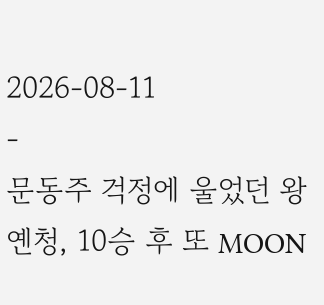2026-08-11
-
문동주 걱정에 울었던 왕옌청, 10승 후 또 MOON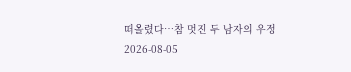떠올렸다…참 멋진 두 남자의 우정
2026-08-05